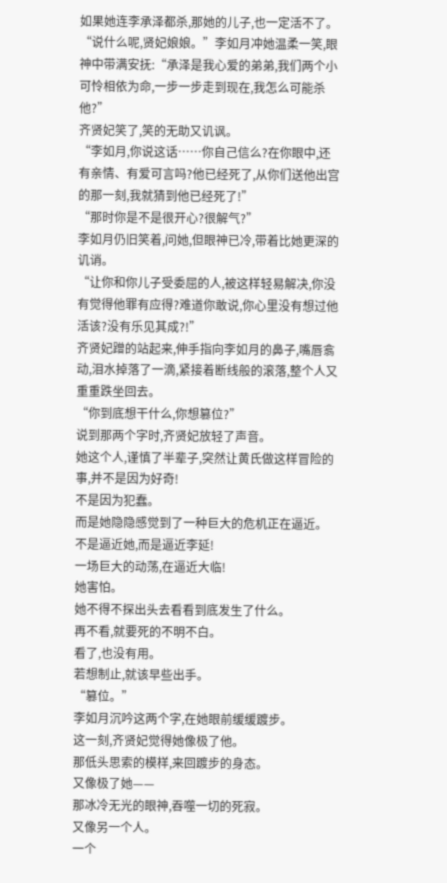如果她连李承泽都杀,那她的儿子,也一定活不了。
“说什么呢,贤妃娘娘。”李如月冲她温柔一笑,眼神中带满安抚:“承泽是我心爱的弟弟,我们两个小可怜相依为命,一步一步走到现在,我怎么可能杀他?”
齐贤妃笑了,笑的无助又讥讽。
“李如月,你说这话……你自己信么?在你眼中,还有亲情、有爱可言吗?他已经死了,从你们送他出宫的那一刻,我就猜到他已经死了!”
“那时你是不是很开心?很解气?”
李如月仍旧笑着,问她,但眼神已冷,带着比她更深的讥诮。
“让你和你儿子受委屈的人,被这样轻易解决,你没有觉得他罪有应得?难道你敢说,你心里没有想过他活该?没有乐见其成?!”
齐贤妃蹭的站起来,伸手指向李如月的鼻子,嘴唇翕动,泪水掉落了一滴,紧接着断线般的滚落,整个人又重重跌坐回去。
“你到底想干什么,你想篡位?”
说到那两个字时,齐贤妃放轻了声音。
她这个人,谨慎了半辈子,突然让黄氏做这样冒险的事,并不是因为好奇!
不是因为犯蠢。
而是她隐隐感觉到了一种巨大的危机正在逼近。
不是逼近她,而是逼近李延!
一场巨大的动荡,在逼近大临!
她害怕。
她不得不探出头去看看到底发生了什么。
再不看,就要死的不明不白。
看了,也没有用。
若想制止,就该早些出手。
“篡位。”
李如月沉吟这两个字,在她眼前缓缓踱步。
这一刻,齐贤妃觉得她像极了他。
那低头思索的模样,来回踱步的身态。
又像极了她——
那冰冷无光的眼神,吞噬一切的死寂。
又像另一个人。
一个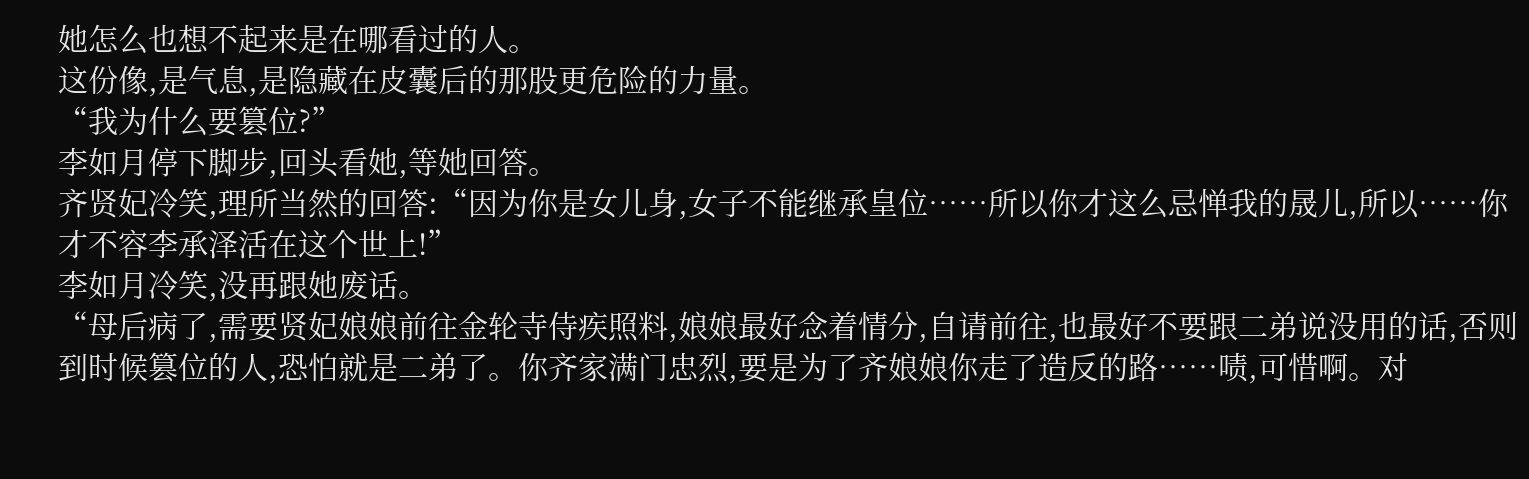她怎么也想不起来是在哪看过的人。
这份像,是气息,是隐藏在皮囊后的那股更危险的力量。
“我为什么要篡位?”
李如月停下脚步,回头看她,等她回答。
齐贤妃冷笑,理所当然的回答:“因为你是女儿身,女子不能继承皇位……所以你才这么忌惮我的晟儿,所以……你才不容李承泽活在这个世上!”
李如月冷笑,没再跟她废话。
“母后病了,需要贤妃娘娘前往金轮寺侍疾照料,娘娘最好念着情分,自请前往,也最好不要跟二弟说没用的话,否则到时候篡位的人,恐怕就是二弟了。你齐家满门忠烈,要是为了齐娘娘你走了造反的路……啧,可惜啊。对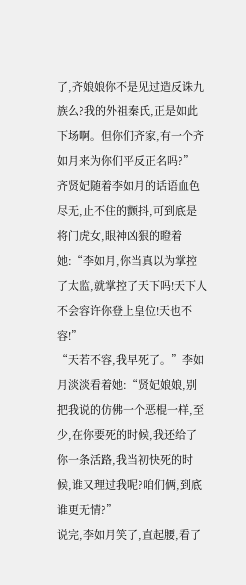了,齐娘娘你不是见过造反诛九族么?我的外祖秦氏,正是如此下场啊。但你们齐家,有一个齐如月来为你们平反正名吗?”
齐贤妃随着李如月的话语血色尽无,止不住的颤抖,可到底是将门虎女,眼神凶狠的瞪着她:“李如月,你当真以为掌控了太监,就掌控了天下吗!天下人不会容许你登上皇位!天也不容!”
“天若不容,我早死了。”李如月淡淡看着她:“贤妃娘娘,别把我说的仿佛一个恶棍一样,至少,在你要死的时候,我还给了你一条活路,我当初快死的时候,谁又理过我呢?咱们俩,到底谁更无情?”
说完,李如月笑了,直起腰,看了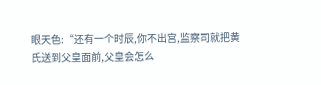眼天色:“还有一个时辰,你不出宫,监察司就把黄氏送到父皇面前,父皇会怎么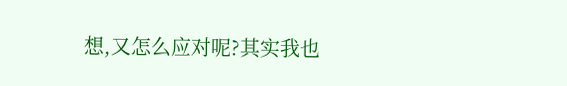想,又怎么应对呢?其实我也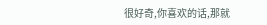很好奇,你喜欢的话,那就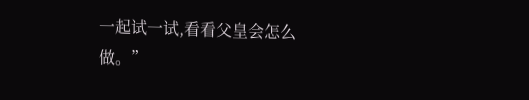一起试一试,看看父皇会怎么做。”